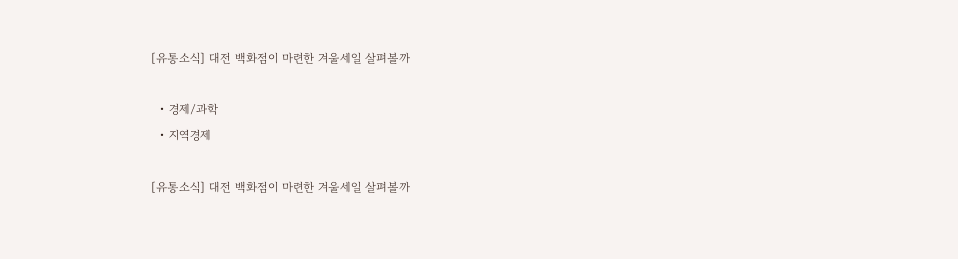[유통소식] 대전 백화점이 마련한 겨울세일 살펴볼까

  • 경제/과학
  • 지역경제

[유통소식] 대전 백화점이 마련한 겨울세일 살펴볼까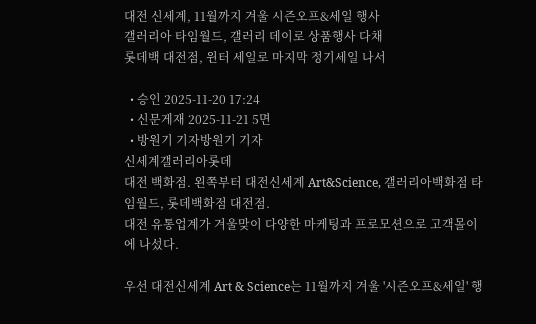대전 신세계, 11월까지 겨울 시즌오프&세일 행사
갤러리아 타임월드, 갤러리 데이로 상품행사 다채
롯데백 대전점, 윈터 세일로 마지막 정기세일 나서

  • 승인 2025-11-20 17:24
  • 신문게재 2025-11-21 5면
  • 방원기 기자방원기 기자
신세계갤러리아롯데
대전 백화점. 왼쪽부터 대전신세계 Art&Science, 갤러리아백화점 타임월드, 롯데백화점 대전점.
대전 유통업계가 겨울맞이 다양한 마케팅과 프로모션으로 고객몰이에 나섰다.

우선 대전신세계 Art & Science는 11월까지 겨울 '시즌오프&세일' 행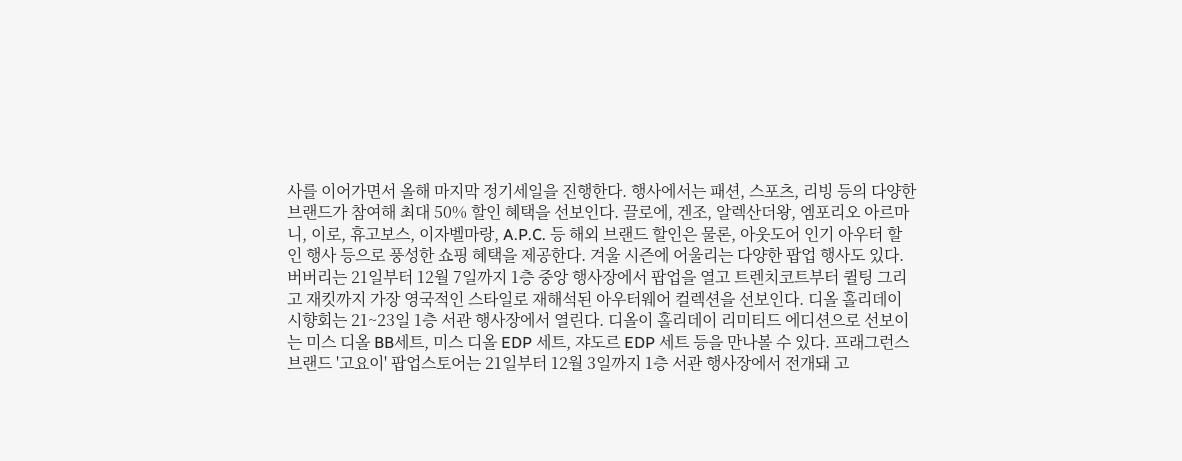사를 이어가면서 올해 마지막 정기세일을 진행한다. 행사에서는 패션, 스포츠, 리빙 등의 다양한 브랜드가 참여해 최대 50% 할인 혜택을 선보인다. 끌로에, 겐조, 알렉산더왕, 엠포리오 아르마니, 이로, 휴고보스, 이자벨마랑, A.P.C. 등 해외 브랜드 할인은 물론, 아웃도어 인기 아우터 할인 행사 등으로 풍성한 쇼핑 혜택을 제공한다. 겨울 시즌에 어울리는 다양한 팝업 행사도 있다. 버버리는 21일부터 12월 7일까지 1층 중앙 행사장에서 팝업을 열고 트렌치코트부터 퀼팅 그리고 재킷까지 가장 영국적인 스타일로 재해석된 아우터웨어 컬렉션을 선보인다. 디올 홀리데이 시향회는 21~23일 1층 서관 행사장에서 열린다. 디올이 홀리데이 리미티드 에디션으로 선보이는 미스 디올 BB세트, 미스 디올 EDP 세트, 쟈도르 EDP 세트 등을 만나볼 수 있다. 프래그런스 브랜드 '고요이' 팝업스토어는 21일부터 12월 3일까지 1층 서관 행사장에서 전개돼 고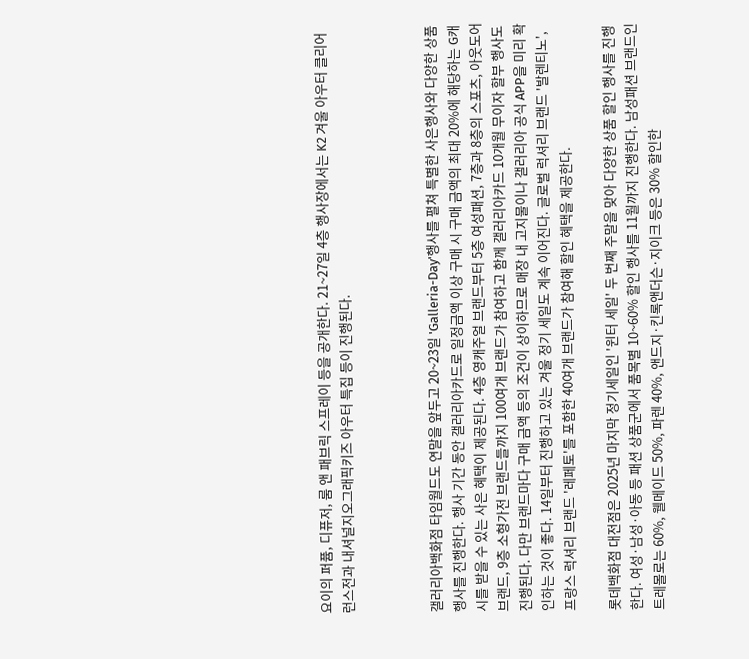요이의 퍼퓸, 디퓨저, 룸 앤 패브릭 스프레이 등을 공개한다. 21~27일 4층 행사장에서는 K2 겨울 아우터 클리어런스전과 내셔널지오그래픽키즈 아우터 특집 등이 진행된다.



갤러리아백화점 타임월드도 연말을 앞두고 20~23일 'Galleria-Day'행사를 펼쳐 특별한 사은행사와 다양한 상품행사를 진행한다. 행사 기간 동안 갤러리아카드로 일정금액 이상 구매 시 구매 금액의 최대 20%에 해당하는 G캐시를 받을 수 있는 사은 혜택이 제공된다. 4층 영캐주얼 브랜드부터 5층 여성패션, 7층과 8층의 스포츠, 아웃도어 브랜드, 9층 소형가전 브랜드들까지 100여개 브랜드가 참여하고 함께 갤러리아카드 10개월 무이자 할부 행사도 진행된다. 다만 브랜드마다 구매 금액 등의 조건이 상이하므로 매장 내 고지물이나 갤러리아 공식 APP을 미리 확인하는 것이 좋다. 14일부터 진행하고 있는 겨울 정기 세일도 계속 이어진다. 글로벌 럭셔리 브랜드 '발렌티노', 프랑스 럭셔리 브랜드 '레페토'를 포함한 40여개 브랜드가 참여해 할인 혜택을 제공한다.

롯데백화점 대전점은 2025년 마지막 정기세일인 '윈터 세일' 두 번째 주말을 맞아 다양한 상품 할인 행사를 진행한다. 여성·남성·아동 등 패션 상품군에서 품목별 10~60% 할인 행사를 11월까지 진행한다. 남성패션 브랜드인 트레몰로는 60%, 웰메이드 50%, 파렌 40%, 앤드지·킨록앤더슨·지이크 등은 30% 할인한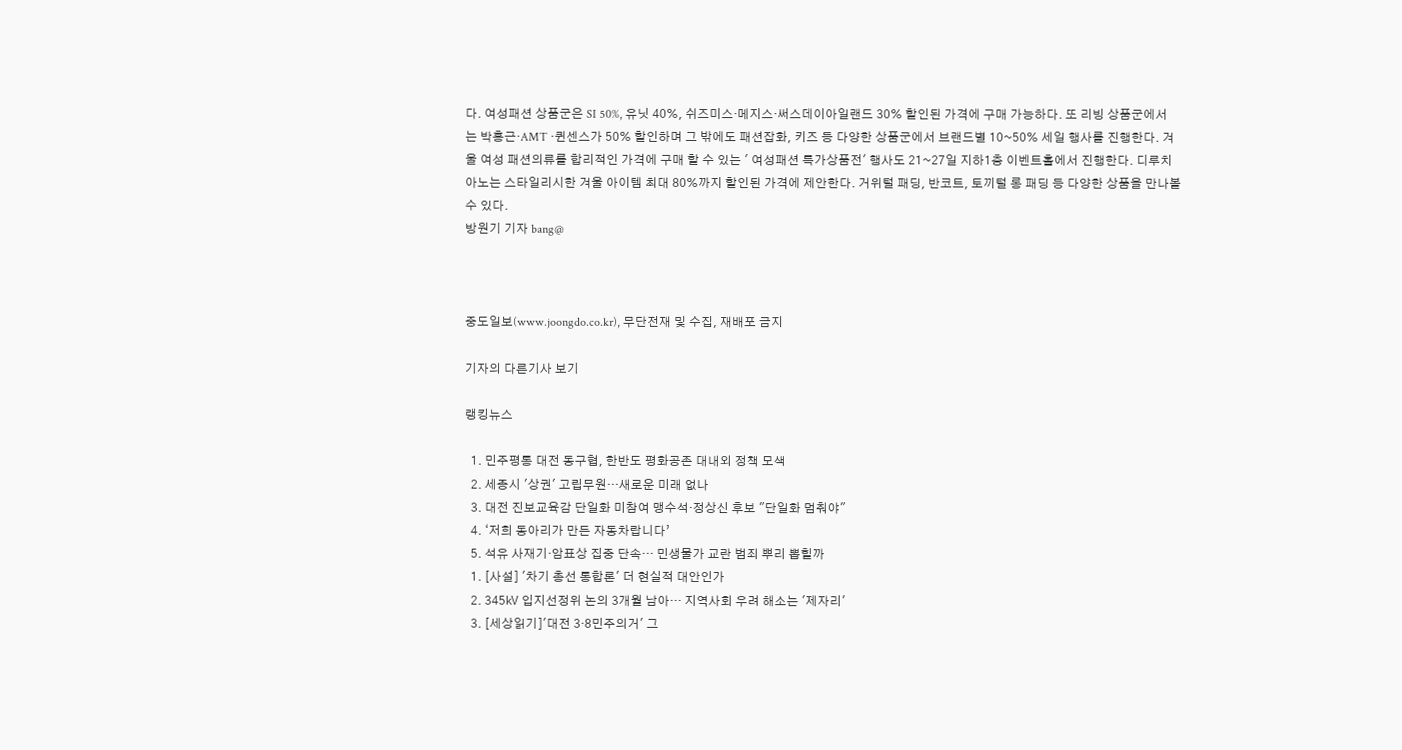다. 여성패션 상품군은 SI 50%, 유닛 40%, 쉬즈미스·메지스·써스데이아일랜드 30% 할인된 가격에 구매 가능하다. 또 리빙 상품군에서는 박홍근·AMT ·퀸센스가 50% 할인하며 그 밖에도 패션잡화, 키즈 등 다양한 상품군에서 브랜드별 10~50% 세일 행사를 진행한다. 겨울 여성 패션의류를 합리적인 가격에 구매 할 수 있는 ' 여성패션 특가상품전' 행사도 21~27일 지하1층 이벤트홀에서 진행한다. 디루치아노는 스타일리시한 겨울 아이템 최대 80%까지 할인된 가격에 제안한다. 거위털 패딩, 반코트, 토끼털 롱 패딩 등 다양한 상품을 만나볼 수 있다.
방원기 기자 bang@



중도일보(www.joongdo.co.kr), 무단전재 및 수집, 재배포 금지

기자의 다른기사 보기

랭킹뉴스

  1. 민주평통 대전 동구협, 한반도 평화공존 대내외 정책 모색
  2. 세종시 '상권' 고립무원…새로운 미래 없나
  3. 대전 진보교육감 단일화 미참여 맹수석·정상신 후보 "단일화 멈춰야"
  4. ‘저희 동아리가 만든 자동차랍니다’
  5. 석유 사재기·암표상 집중 단속… 민생물가 교란 범죄 뿌리 뽑힐까
  1. [사설] '차기 총선 통합론' 더 현실적 대안인가
  2. 345㎸ 입지선정위 논의 3개월 남아… 지역사회 우려 해소는 '제자리'
  3. [세상읽기]'대전 3·8민주의거' 그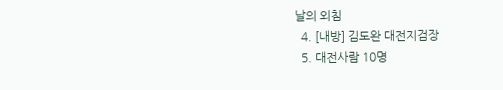날의 외침
  4. [내방] 김도완 대전지검장
  5. 대전사람 10명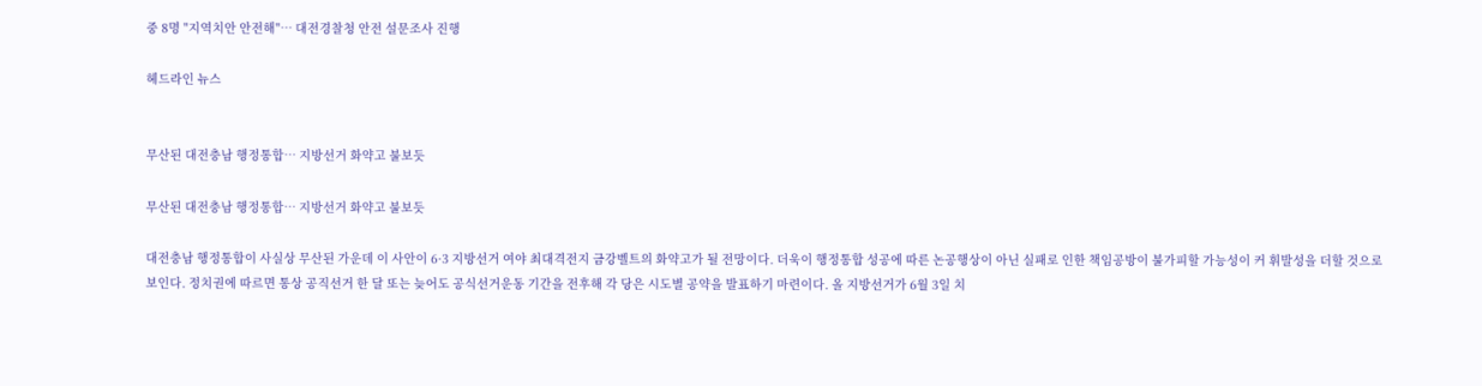중 8명 "지역치안 안전해"… 대전경찰청 안전 설문조사 진행

헤드라인 뉴스


무산된 대전충남 행정통합… 지방선거 화약고 불보듯

무산된 대전충남 행정통합… 지방선거 화약고 불보듯

대전충남 행정통합이 사실상 무산된 가운데 이 사안이 6·3 지방선거 여야 최대격전지 금강벨트의 화약고가 될 전망이다. 더욱이 행정통합 성공에 따른 논공행상이 아닌 실패로 인한 책임공방이 불가피할 가능성이 커 휘발성을 더할 것으로 보인다. 정치권에 따르면 통상 공직선거 한 달 또는 늦어도 공식선거운동 기간을 전후해 각 당은 시도별 공약을 발표하기 마련이다. 올 지방선거가 6월 3일 치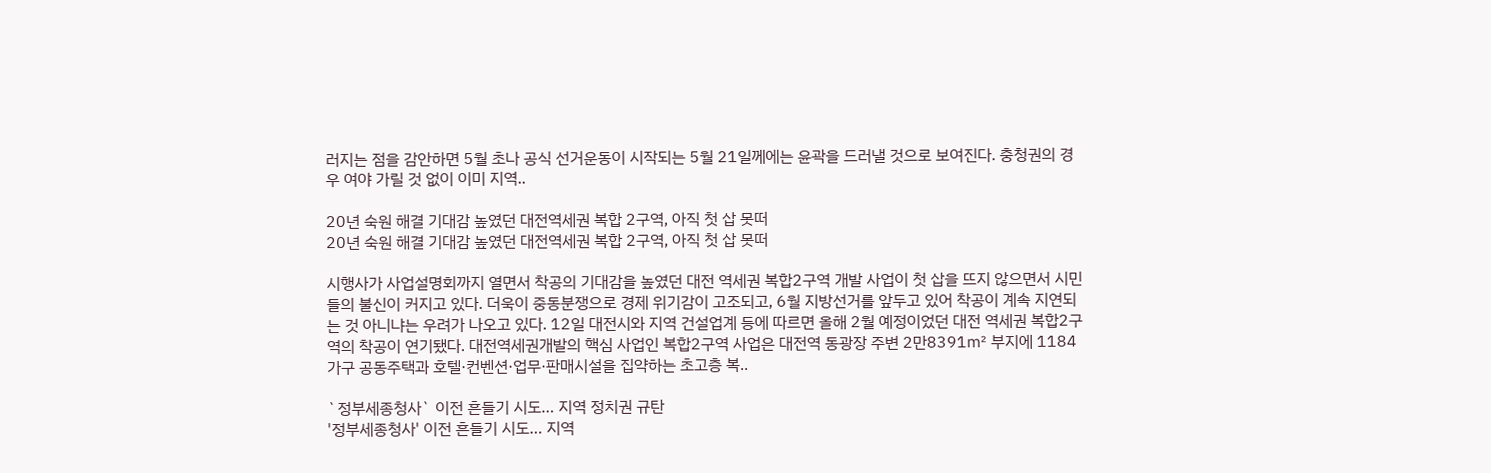러지는 점을 감안하면 5월 초나 공식 선거운동이 시작되는 5월 21일께에는 윤곽을 드러낼 것으로 보여진다. 충청권의 경우 여야 가릴 것 없이 이미 지역..

20년 숙원 해결 기대감 높였던 대전역세권 복합 2구역, 아직 첫 삽 못떠
20년 숙원 해결 기대감 높였던 대전역세권 복합 2구역, 아직 첫 삽 못떠

시행사가 사업설명회까지 열면서 착공의 기대감을 높였던 대전 역세권 복합2구역 개발 사업이 첫 삽을 뜨지 않으면서 시민들의 불신이 커지고 있다. 더욱이 중동분쟁으로 경제 위기감이 고조되고, 6월 지방선거를 앞두고 있어 착공이 계속 지연되는 것 아니냐는 우려가 나오고 있다. 12일 대전시와 지역 건설업계 등에 따르면 올해 2월 예정이었던 대전 역세권 복합2구역의 착공이 연기됐다. 대전역세권개발의 핵심 사업인 복합2구역 사업은 대전역 동광장 주변 2만8391㎡ 부지에 1184가구 공동주택과 호텔·컨벤션·업무·판매시설을 집약하는 초고층 복..

`정부세종청사` 이전 흔들기 시도… 지역 정치권 규탄
'정부세종청사' 이전 흔들기 시도… 지역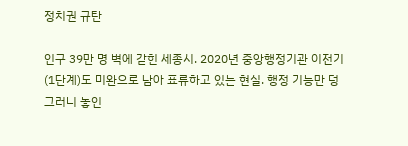정치권 규탄

인구 39만 명 벽에 갇힌 세종시. 2020년 중앙행정기관 이전기(1단계)도 미완으로 남아 표류하고 있는 현실. 행정 기능만 덩그러니 놓인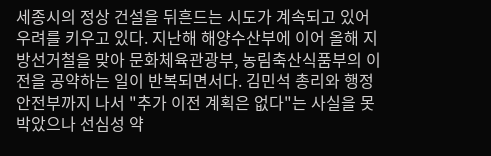세종시의 정상 건설을 뒤흔드는 시도가 계속되고 있어 우려를 키우고 있다. 지난해 해양수산부에 이어 올해 지방선거철을 맞아 문화체육관광부, 농림축산식품부의 이전을 공약하는 일이 반복되면서다. 김민석 총리와 행정안전부까지 나서 "추가 이전 계획은 없다"는 사실을 못 박았으나 선심성 약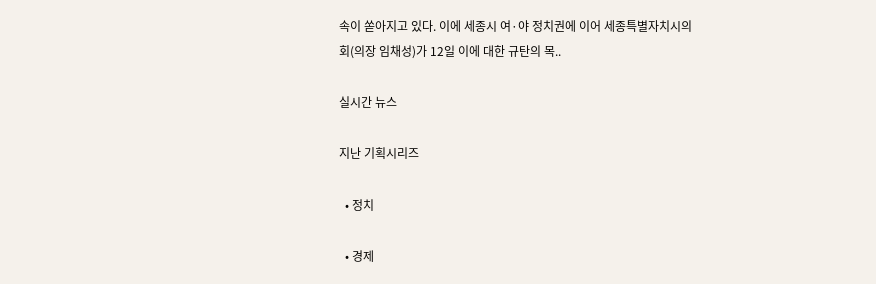속이 쏟아지고 있다. 이에 세종시 여·야 정치권에 이어 세종특별자치시의회(의장 임채성)가 12일 이에 대한 규탄의 목..

실시간 뉴스

지난 기획시리즈

  • 정치

  • 경제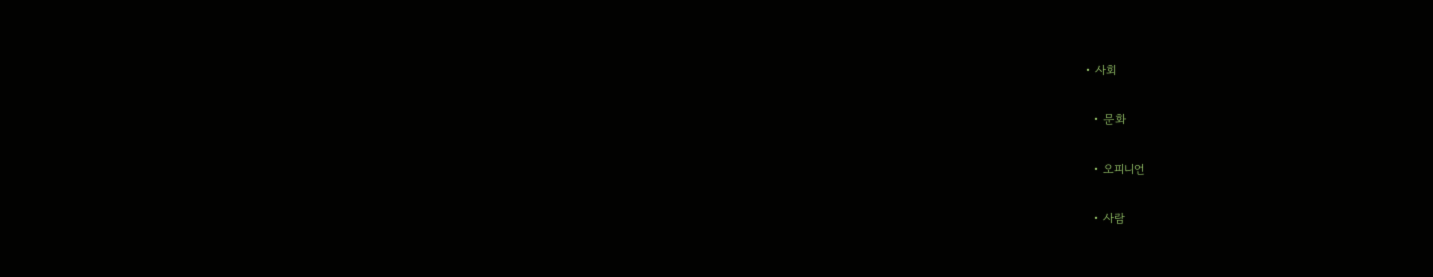• 사회

  • 문화

  • 오피니언

  • 사람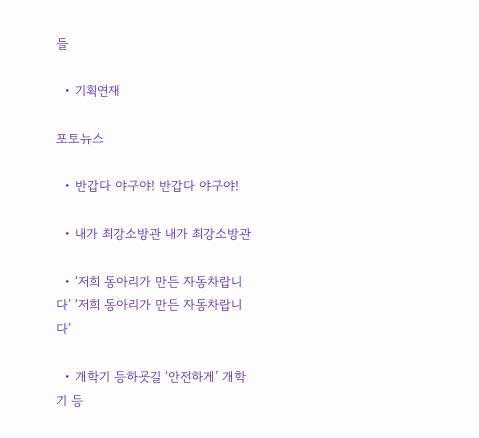들

  • 기획연재

포토뉴스

  • 반갑다 야구야! 반갑다 야구야!

  • 내가 최강소방관 내가 최강소방관

  • ‘저희 동아리가 만든 자동차랍니다’ ‘저희 동아리가 만든 자동차랍니다’

  • 개학기 등하굣길 ‘안전하게’ 개학기 등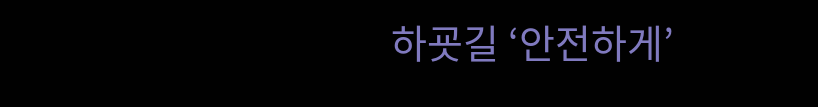하굣길 ‘안전하게’